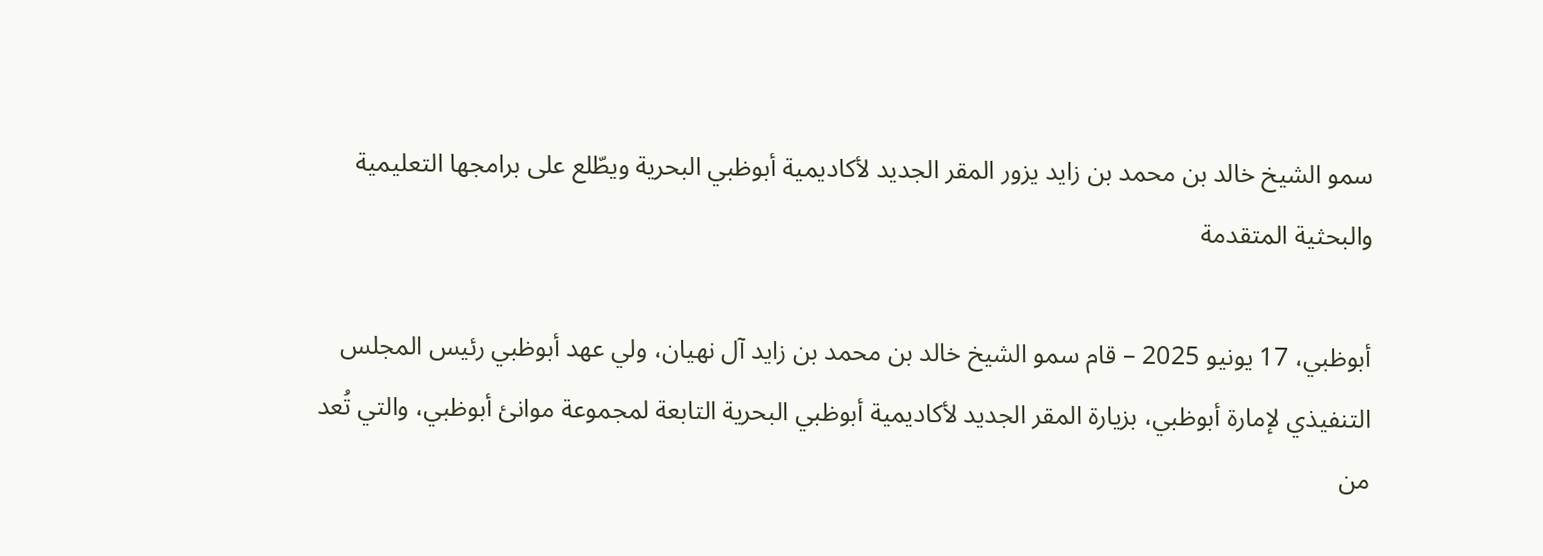سمو الشيخ خالد بن محمد بن زايد يزور المقر الجديد لأكاديمية أبوظبي البحرية ويطّلع على برامجها التعليمية والبحثية المتقدمة

أبوظبي، 17 يونيو 2025 – قام سمو الشيخ خالد بن محمد بن زايد آل نهيان، ولي عهد أبوظبي رئيس المجلس التنفيذي لإمارة أبوظبي، بزيارة المقر الجديد لأكاديمية أبوظبي البحرية التابعة لمجموعة موانئ أبوظبي، والتي تُعد من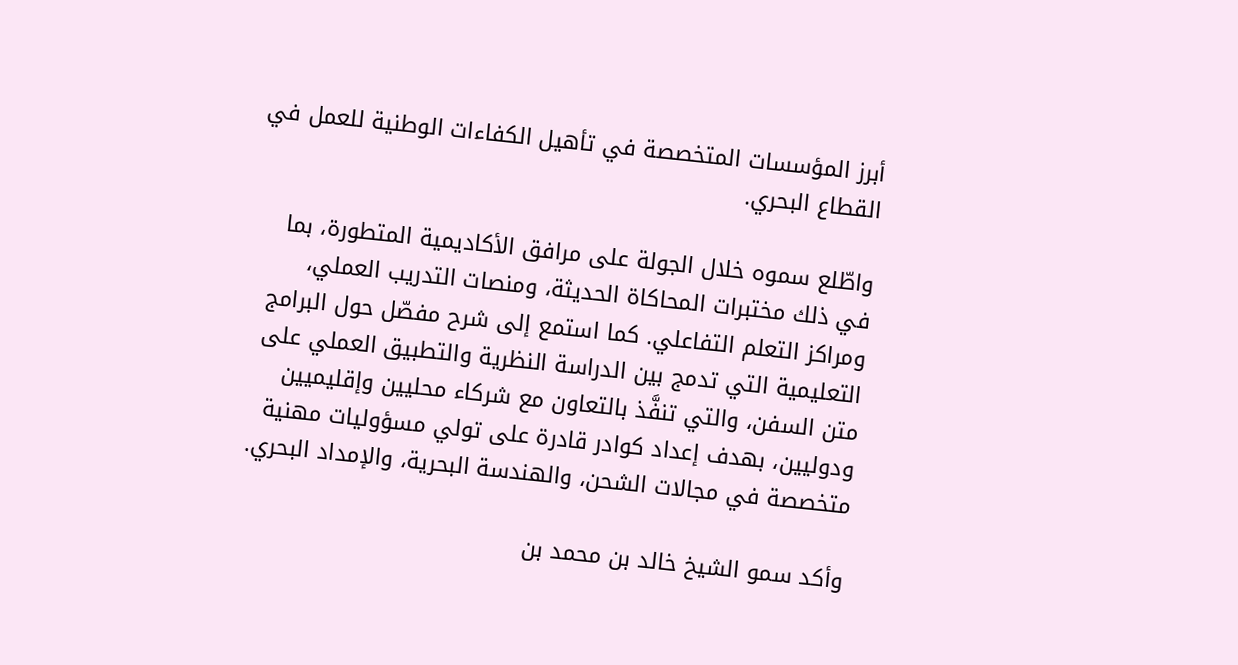أبرز المؤسسات المتخصصة في تأهيل الكفاءات الوطنية للعمل في القطاع البحري.

واطّلع سموه خلال الجولة على مرافق الأكاديمية المتطورة، بما في ذلك مختبرات المحاكاة الحديثة، ومنصات التدريب العملي، ومراكز التعلم التفاعلي. كما استمع إلى شرح مفصّل حول البرامج التعليمية التي تدمج بين الدراسة النظرية والتطبيق العملي على متن السفن، والتي تنفَّذ بالتعاون مع شركاء محليين وإقليميين ودوليين، بهدف إعداد كوادر قادرة على تولي مسؤوليات مهنية متخصصة في مجالات الشحن، والهندسة البحرية، والإمداد البحري.

وأكد سمو الشيخ خالد بن محمد بن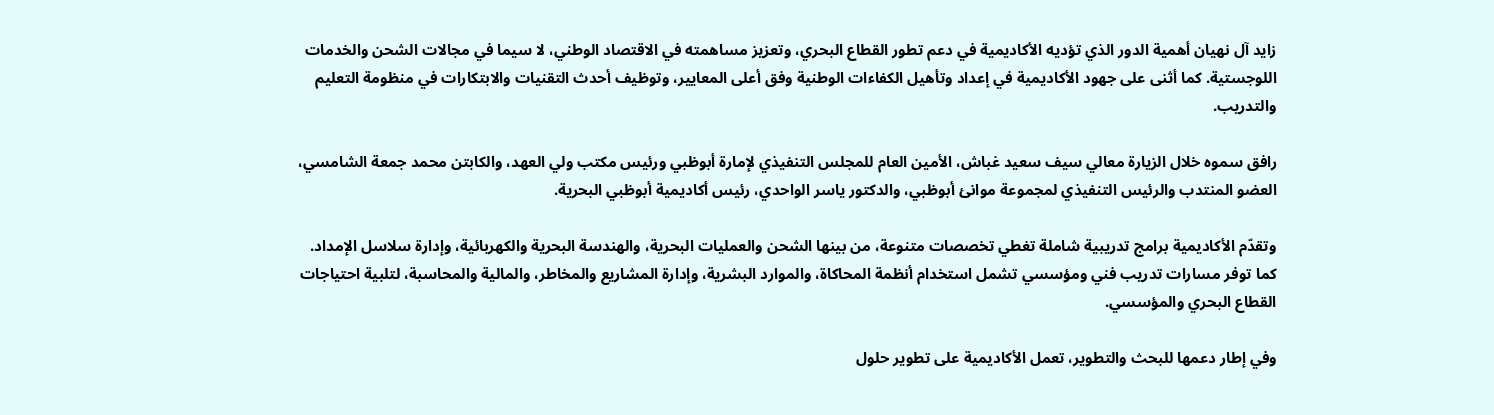زايد آل نهيان أهمية الدور الذي تؤديه الأكاديمية في دعم تطور القطاع البحري، وتعزيز مساهمته في الاقتصاد الوطني، لا سيما في مجالات الشحن والخدمات اللوجستية. كما أثنى على جهود الأكاديمية في إعداد وتأهيل الكفاءات الوطنية وفق أعلى المعايير، وتوظيف أحدث التقنيات والابتكارات في منظومة التعليم والتدريب.

رافق سموه خلال الزيارة معالي سيف سعيد غباش، الأمين العام للمجلس التنفيذي لإمارة أبوظبي ورئيس مكتب ولي العهد، والكابتن محمد جمعة الشامسي، العضو المنتدب والرئيس التنفيذي لمجموعة موانئ أبوظبي، والدكتور ياسر الواحدي، رئيس أكاديمية أبوظبي البحرية.

وتقدّم الأكاديمية برامج تدريبية شاملة تغطي تخصصات متنوعة، من بينها الشحن والعمليات البحرية، والهندسة البحرية والكهربائية، وإدارة سلاسل الإمداد. كما توفر مسارات تدريب فني ومؤسسي تشمل استخدام أنظمة المحاكاة، والموارد البشرية، وإدارة المشاريع والمخاطر، والمالية والمحاسبة، لتلبية احتياجات القطاع البحري والمؤسسي.

وفي إطار دعمها للبحث والتطوير، تعمل الأكاديمية على تطوير حلول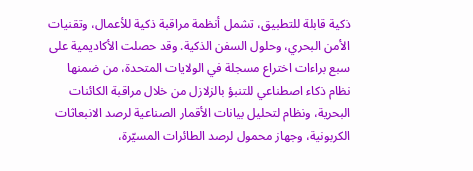ذكية قابلة للتطبيق، تشمل أنظمة مراقبة ذكية للأعمال، وتقنيات الأمن البحري، وحلول السفن الذكية. وقد حصلت الأكاديمية على سبع براءات اختراع مسجلة في الولايات المتحدة، من ضمنها نظام ذكاء اصطناعي للتنبؤ بالزلازل من خلال مراقبة الكائنات البحرية، ونظام لتحليل بيانات الأقمار الصناعية لرصد الانبعاثات الكربونية، وجهاز محمول لرصد الطائرات المسيّرة،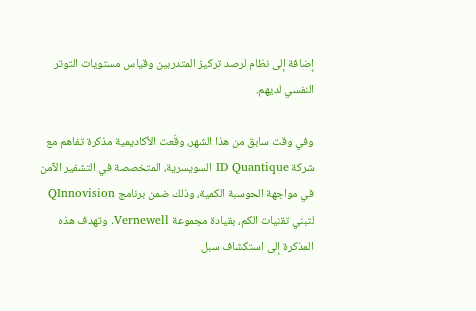إضافة إلى نظام لرصد تركيز المتدربين وقياس مستويات التوتر النفسي لديهم.

وفي وقت سابق من هذا الشهر، وقّعت الأكاديمية مذكرة تفاهم مع شركة ID Quantique السويسرية، المتخصصة في التشفير الآمن في مواجهة الحوسبة الكمية، وذلك ضمن برنامج QInnovision لتبني تقنيات الكم، بقيادة مجموعة Vernewell. وتهدف هذه المذكرة إلى استكشاف سبل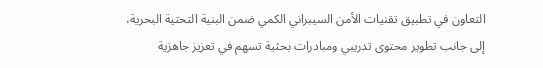التعاون في تطبيق تقنيات الأمن السيبراني الكمي ضمن البنية التحتية البحرية، إلى جانب تطوير محتوى تدريبي ومبادرات بحثية تسهم في تعزيز جاهزية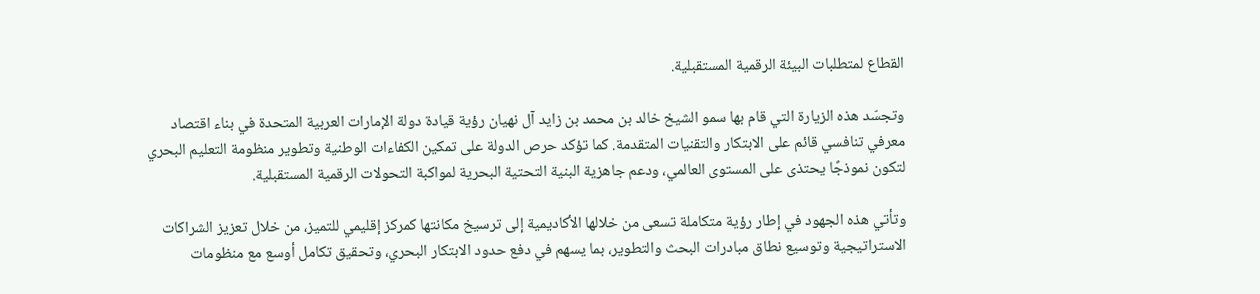القطاع لمتطلبات البيئة الرقمية المستقبلية.

وتجسّد هذه الزيارة التي قام بها سمو الشيخ خالد بن محمد بن زايد آل نهيان رؤية قيادة دولة الإمارات العربية المتحدة في بناء اقتصاد معرفي تنافسي قائم على الابتكار والتقنيات المتقدمة. كما تؤكد حرص الدولة على تمكين الكفاءات الوطنية وتطوير منظومة التعليم البحري لتكون نموذجًا يحتذى على المستوى العالمي، ودعم جاهزية البنية التحتية البحرية لمواكبة التحولات الرقمية المستقبلية.

وتأتي هذه الجهود في إطار رؤية متكاملة تسعى من خلالها الأكاديمية إلى ترسيخ مكانتها كمركز إقليمي للتميز، من خلال تعزيز الشراكات الاستراتيجية وتوسيع نطاق مبادرات البحث والتطوير، بما يسهم في دفع حدود الابتكار البحري، وتحقيق تكامل أوسع مع منظومات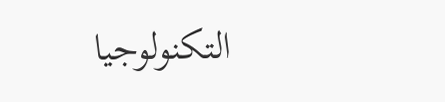التكنولوجيا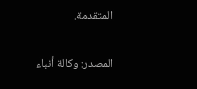المتقدمة.

المصدر: وكالة أنباء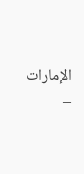الإمارات –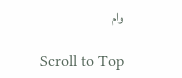وام

Scroll to Top